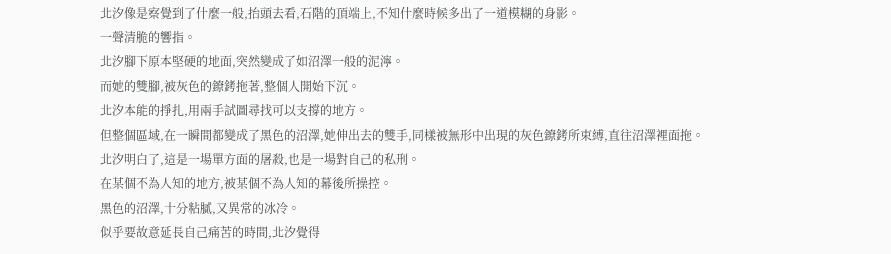北汐像是察覺到了什麼一般,抬頭去看,石階的頂端上,不知什麼時候多出了一道模糊的身影。
一聲清脆的響指。
北汐腳下原本堅硬的地面,突然變成了如沼澤一般的泥濘。
而她的雙腳,被灰色的鐐銬拖著,整個人開始下沉。
北汐本能的掙扎,用兩手試圖尋找可以支撐的地方。
但整個區域,在一瞬間都變成了黑色的沼澤,她伸出去的雙手,同樣被無形中出現的灰色鐐銬所束縛,直往沼澤裡面拖。
北汐明白了,這是一場單方面的屠殺,也是一場對自己的私刑。
在某個不為人知的地方,被某個不為人知的幕後所操控。
黑色的沼澤,十分粘膩,又異常的冰冷。
似乎要故意延長自己痛苦的時間,北汐覺得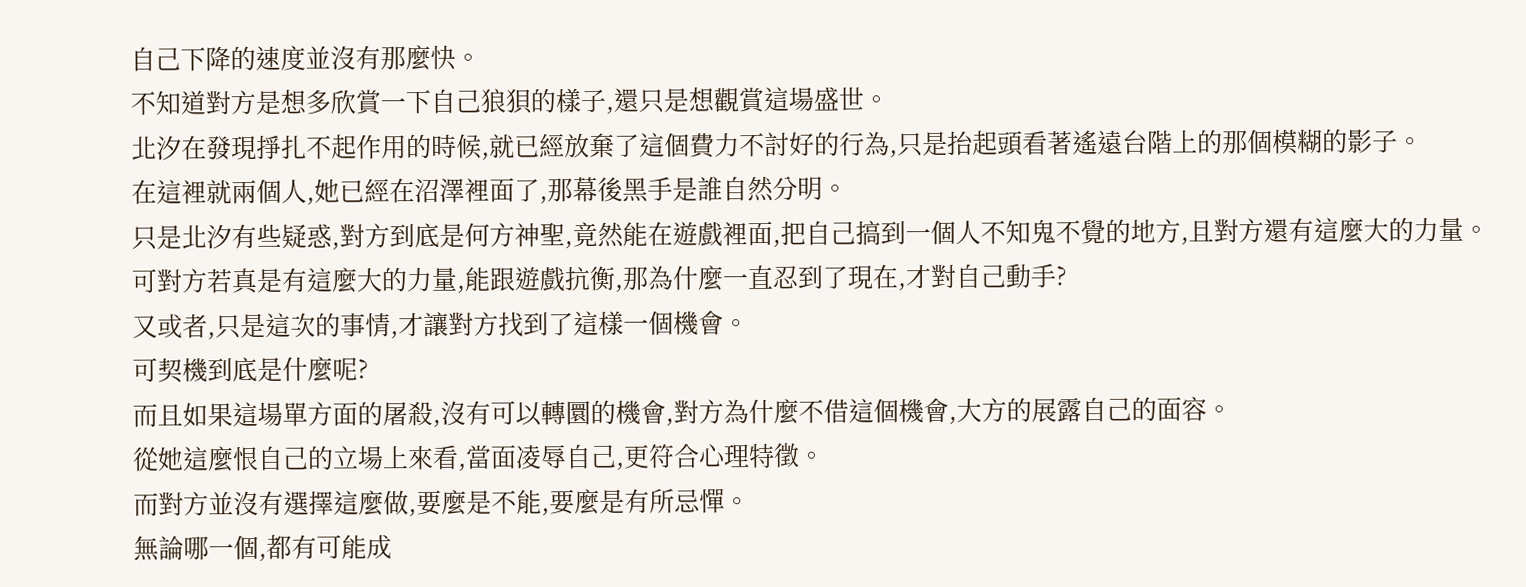自己下降的速度並沒有那麼快。
不知道對方是想多欣賞一下自己狼狽的樣子,還只是想觀賞這場盛世。
北汐在發現掙扎不起作用的時候,就已經放棄了這個費力不討好的行為,只是抬起頭看著遙遠台階上的那個模糊的影子。
在這裡就兩個人,她已經在沼澤裡面了,那幕後黑手是誰自然分明。
只是北汐有些疑惑,對方到底是何方神聖,竟然能在遊戲裡面,把自己搞到一個人不知鬼不覺的地方,且對方還有這麼大的力量。
可對方若真是有這麼大的力量,能跟遊戲抗衡,那為什麼一直忍到了現在,才對自己動手?
又或者,只是這次的事情,才讓對方找到了這樣一個機會。
可契機到底是什麼呢?
而且如果這場單方面的屠殺,沒有可以轉圜的機會,對方為什麼不借這個機會,大方的展露自己的面容。
從她這麼恨自己的立場上來看,當面凌辱自己,更符合心理特徵。
而對方並沒有選擇這麼做,要麼是不能,要麼是有所忌憚。
無論哪一個,都有可能成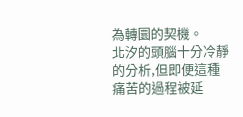為轉圜的契機。
北汐的頭腦十分冷靜的分析,但即便這種痛苦的過程被延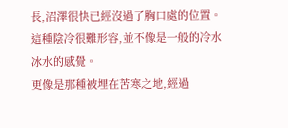長,沼澤很快已經沒過了胸口處的位置。
這種陰冷很難形容,並不像是一般的冷水冰水的感覺。
更像是那種被埋在苦寒之地,經過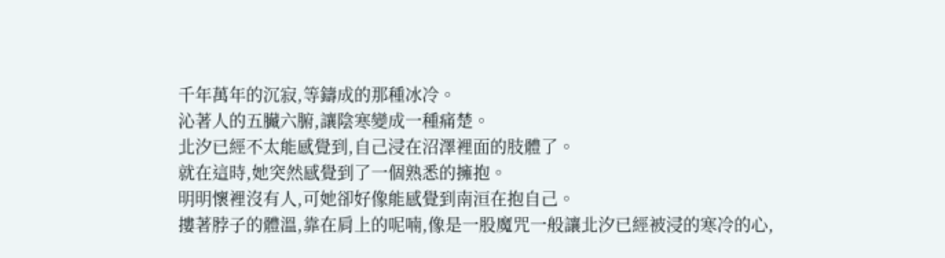千年萬年的沉寂,等鑄成的那種冰冷。
沁著人的五臟六腑,讓陰寒變成一種痛楚。
北汐已經不太能感覺到,自己浸在沼澤裡面的肢體了。
就在這時,她突然感覺到了一個熟悉的擁抱。
明明懷裡沒有人,可她卻好像能感覺到南洹在抱自己。
摟著脖子的體溫,靠在肩上的呢喃,像是一股魔咒一般讓北汐已經被浸的寒冷的心,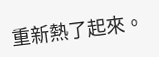重新熱了起來。